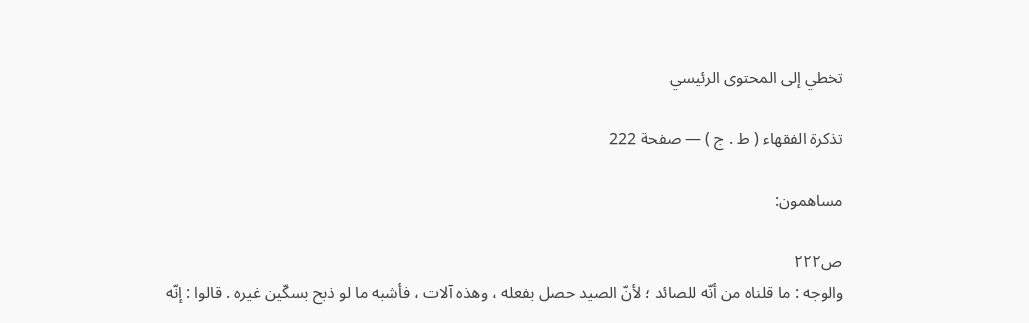تخطي إلى المحتوى الرئيسي

تذكرة الفقهاء ( ط . ج ) — صفحة 222

مساهمون:

ص٢٢٢
والوجه : ما قلناه من أنّه للصائد ؛ لأنّ الصيد حصل بفعله ، وهذه آلات ، فأشبه ما لو ذبح بسكّين غيره . قالوا : إنّه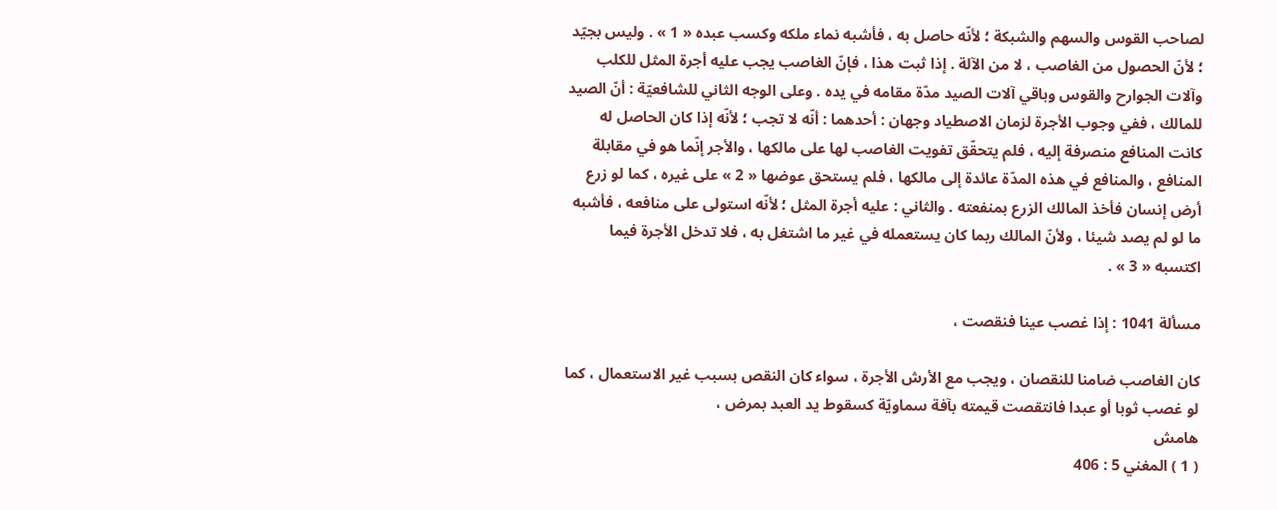لصاحب القوس والسهم والشبكة ؛ لأنّه حاصل به ، فأشبه نماء ملكه وكسب عبده « 1 » . وليس بجيّد ؛ لأنّ الحصول من الغاصب ، لا من الآلة . إذا ثبت هذا ، فإنّ الغاصب يجب عليه أجرة المثل للكلب وآلات الجوارح والقوس وباقي آلات الصيد مدّة مقامه في يده . وعلى الوجه الثاني للشافعيّة : أنّ الصيد للمالك ، ففي وجوب الأجرة لزمان الاصطياد وجهان : أحدهما : أنّه لا تجب ؛ لأنّه إذا كان الحاصل له كانت المنافع منصرفة إليه ، فلم يتحقّق تفويت الغاصب لها على مالكها ، والأجر إنّما هو في مقابلة المنافع ، والمنافع في هذه المدّة عائدة إلى مالكها ، فلم يستحق عوضها « 2 » على غيره ، كما لو زرع أرض إنسان فأخذ المالك الزرع بمنفعته . والثاني : عليه أجرة المثل ؛ لأنّه استولى على منافعه ، فأشبه ما لو لم يصد شيئا ، ولأنّ المالك ربما كان يستعمله في غير ما اشتغل به ، فلا تدخل الأجرة فيما اكتسبه « 3 » .

مسألة 1041 : إذا غصب عينا فنقصت ،

كان الغاصب ضامنا للنقصان ، ويجب مع الأرش الأجرة ، سواء كان النقص بسبب غير الاستعمال ، كما لو غصب ثوبا أو عبدا فانتقصت قيمته بآفة سماويّة كسقوط يد العبد بمرض ،
هامش
( 1 ) المغني 5 : 406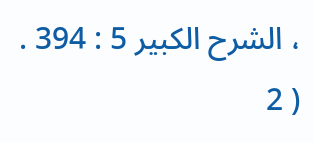، الشرح الكبير 5 : 394 . ( 2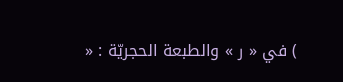) في « ر » والطبعة الحجريّة : «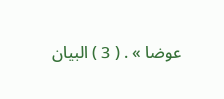عوضا » . ( 3 ) البيان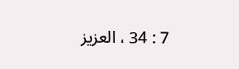7 : 34 ، العزيز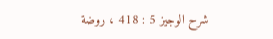شرح الوجيز 5 : 418 ، روضة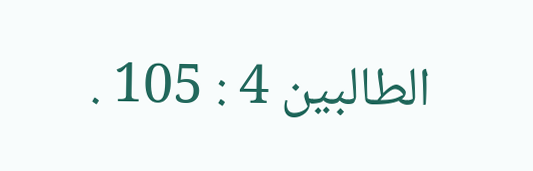الطالبين 4 : 105 .